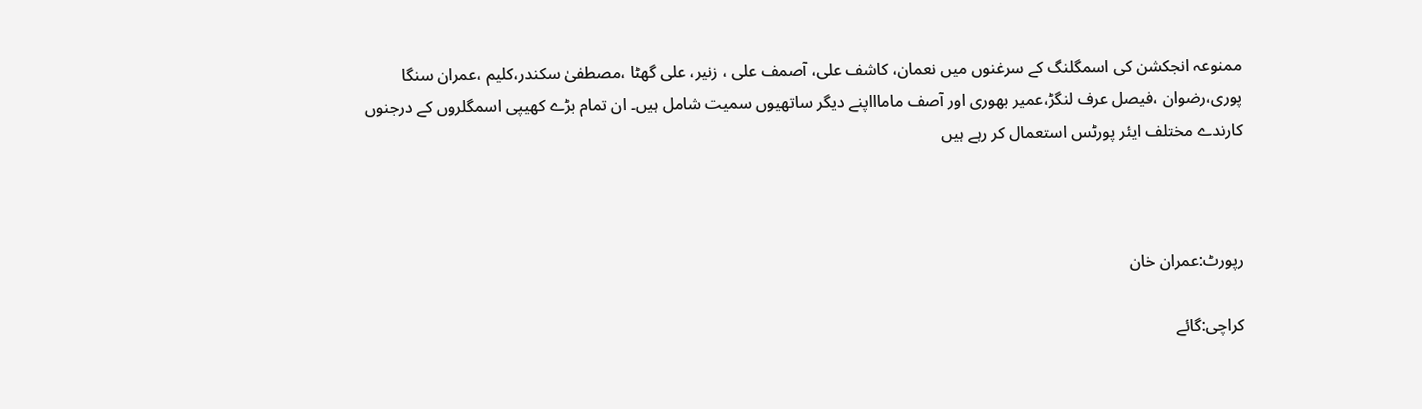ممنوعہ انجکشن کی اسمگلنگ کے سرغنوں میں نعمان، کاشف علی، آصمف علی ، زنیر، علی گھٹا ،مصطفیٰ سکندر،کلیم ،عمران سنگا پوری،رضوان ،فیصل عرف لنگڑ،عمیر بھوری اور آصف ماماااپنے دیگر ساتھیوں سمیت شامل ہیں۔ ان تمام بڑے کھیپی اسمگلروں کے درجنوں کارندے مختلف ایئر پورٹس استعمال کر رہے ہیں



رپورٹ:عمران خان

کراچی:گائے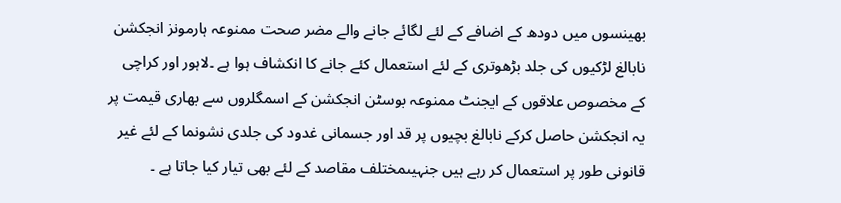بھینسوں میں دودھ کے اضافے کے لئے لگائے جانے والے مضر صحت ممنوعہ ہارمونز انجکشن نابالغ لڑکیوں کی جلد بڑھوتری کے لئے استعمال کئے جانے کا انکشاف ہوا ہے ۔لاہور اور کراچی کے مخصوص علاقوں کے ایجنٹ ممنوعہ بوسٹن انجکشن کے اسمگلروں سے بھاری قیمت پر یہ انجکشن حاصل کرکے نابالغ بچیوں پر قد اور جسمانی غدود کی جلدی نشونما کے لئے غیر قانونی طور پر استعمال کر رہے ہیں جنہیںمختلف مقاصد کے لئے بھی تیار کیا جاتا ہے ۔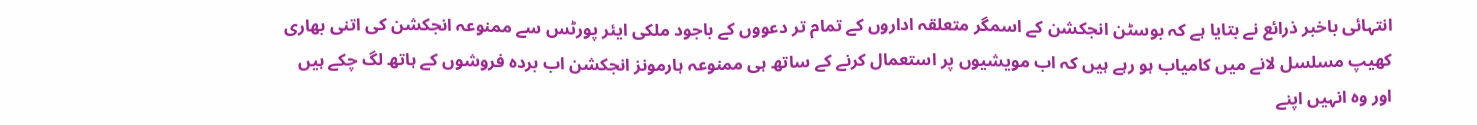انتہائی باخبر ذرائع نے بتایا ہے کہ بوسٹن انجکشن کے اسمگر متعلقہ اداروں کے تمام تر دعووں کے باجود ملکی ایئر پورٹس سے ممنوعہ انجکشن کی اتنی بھاری کھیپ مسلسل لانے میں کامیاب ہو رہے ہیں کہ اب مویشیوں پر استعمال کرنے کے ساتھ ہی ممنوعہ ہارمونز انجکشن اب بردہ فروشوں کے ہاتھ لگ چکے ہیں اور وہ انہیں اپنے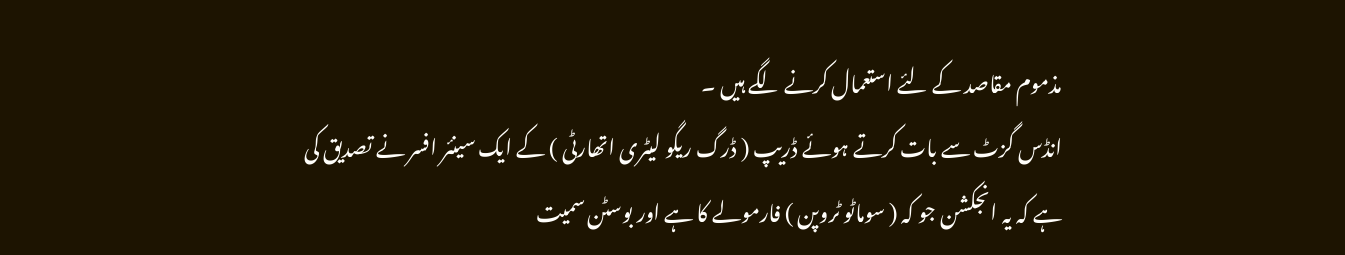مذموم مقاصد کے لئے استعمال کرنے لگے ہیں ۔
انڈس گزٹ سے بات کرتے ہوئے ڈریپ ( ڈرگ ریگو لیٹری اتھارٹی ) کے ایک سینئر افسر نے تصدیق کی ہے کہ یہ انجکشن جو کہ ( سوماٹو ٹروپن ) فارمولے کا ہے اور بوسٹن سمیت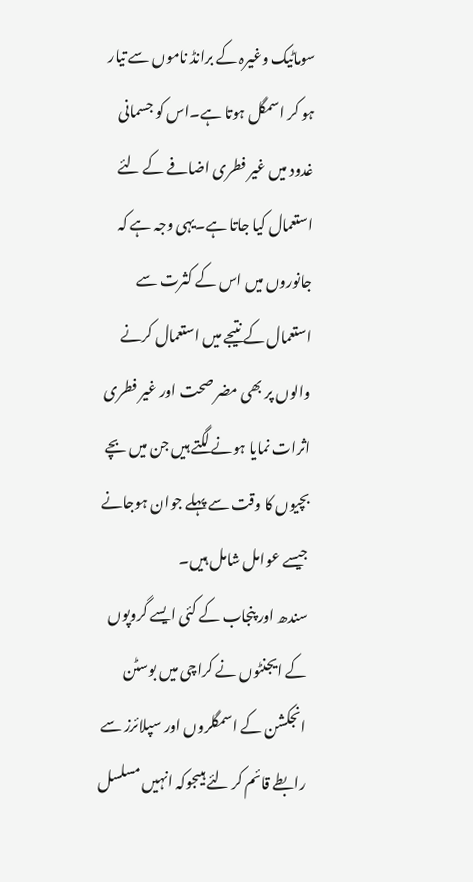سوماٹیک وغیرہ کے برانڈ ناموں سے تیار ہو کر اسمگل ہوتا ہے۔اس کو جسمانی غدود میں غیر فطری اضافے کے لئے استعمال کیا جاتا ہے۔یہی وجہ ہے کہ جانوروں میں اس کے کثرت سے استعمال کے نتیجے میں استعمال کرنے والوں پر بھی مضر صحت اور غیر فطری اثرات نمایا ہونے لگتے ہیں جن میں بچے بچیوں کا وقت سے پہلے جوان ہوجانے جیسے عوامل شامل ہیں۔
سندھ اور پنجاب کے کئی ایسے گروپوں کے ایجنٹوں نے کراچی میں بوسٹن انجکشن کے اسمگلروں اور سپلائرز سے رابطے قائم کر لئے ہیںجوکہ انہیں مسلسل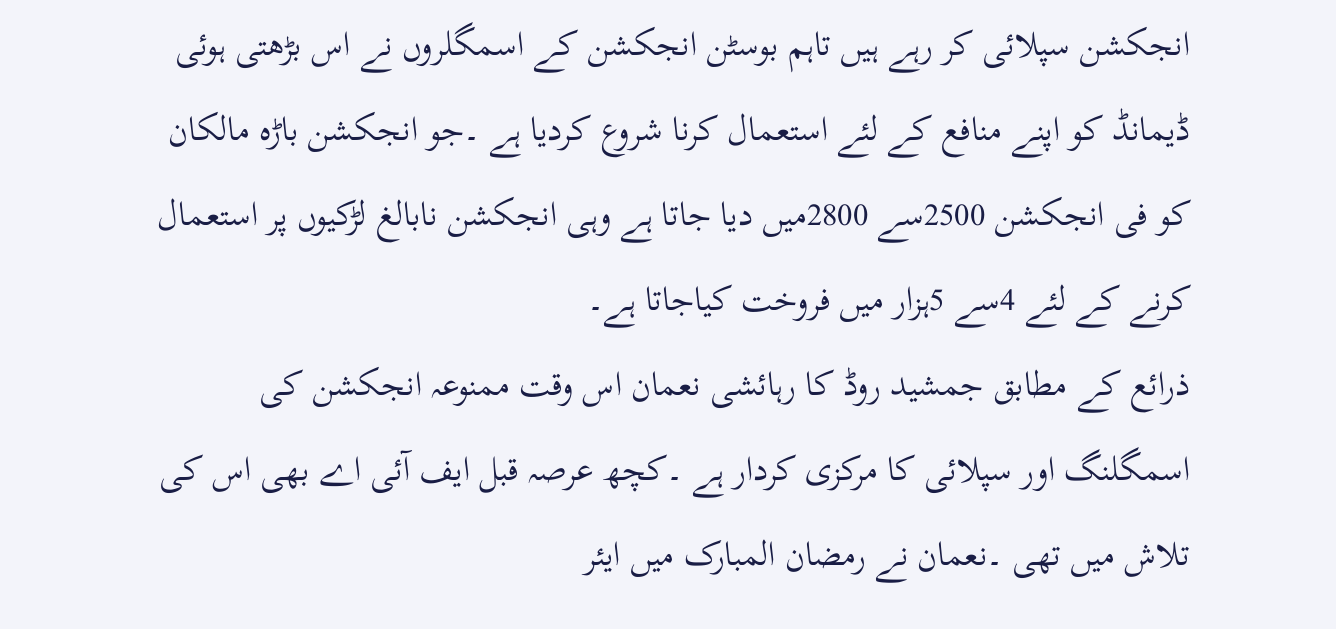انجکشن سپلائی کر رہے ہیں تاہم بوسٹن انجکشن کے اسمگلروں نے اس بڑھتی ہوئی ڈیمانڈ کو اپنے منافع کے لئے استعمال کرنا شروع کردیا ہے ۔جو انجکشن باڑہ مالکان کو فی انجکشن 2500سے 2800میں دیا جاتا ہے وہی انجکشن نابالغ لڑکیوں پر استعمال کرنے کے لئے 4سے 5ہزار میں فروخت کیاجاتا ہے۔
ذرائع کے مطابق جمشید روڈ کا رہائشی نعمان اس وقت ممنوعہ انجکشن کی اسمگلنگ اور سپلائی کا مرکزی کردار ہے ۔کچھ عرصہ قبل ایف آئی اے بھی اس کی تلاش میں تھی ۔نعمان نے رمضان المبارک میں ایئر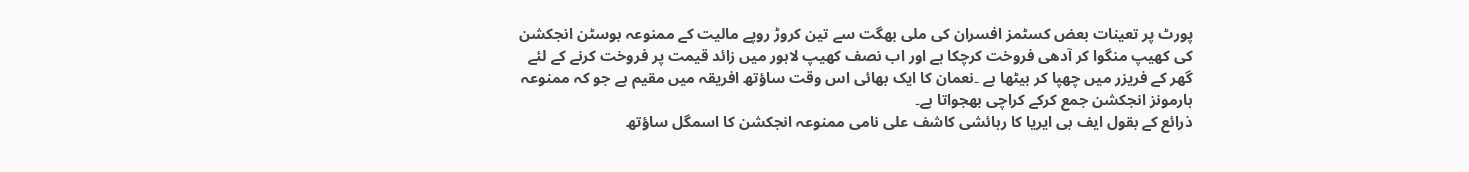پورٹ پر تعینات بعض کسٹمز افسران کی ملی بھگت سے تین کروڑ روپے مالیت کے ممنوعہ بوسٹن انجکشن کی کھیپ منگوا کر آدھی فروخت کرچکا ہے اور اب نصف کھیپ لاہور میں زائد قیمت پر فروخت کرنے کے لئے گھر کے فریزر میں چھپا کر بیٹھا ہے ۔نعمان کا ایک بھائی اس وقت ساؤتھ افریقہ میں مقیم ہے جو کہ ممنوعہ ہارمونز انجکشن جمع کرکے کراچی بھجواتا ہے۔
ذرائع کے بقول ایف بی ایریا کا رہائشی کاشف علی نامی ممنوعہ انجکشن کا اسمگل ساؤتھ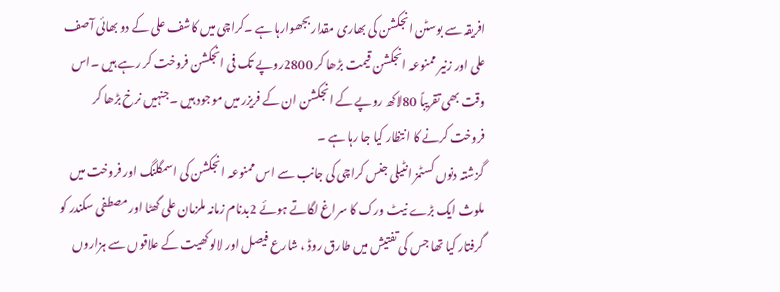افریقہ سے بوسٹن انجکشن کی بھاری مقدار بجھوارہا ہے ۔کراچی میں کاشف علی کے دو بھائی آصف علی اور زنیر ممنوعہ انجکشن قیمت بڑھا کر 2800روپے تک فی انجکشن فروخت کر رہے ہیں ۔اس وقت بھی تقریباً 80لاکھ روپے کے انجکشن ان کے فریزر میں موجود ہیں ۔جنہیں نرخ بڑھا کر فروخت کرنے کا انتظار کیا جا رہا ہے ۔
گزشتہ دنوں کسٹمز انٹیلی جنس کراچی کی جانب سے اس ممنوعہ انجکشن کی اسمگلنگ اور فروخت میں ملوث ایک بڑے نیٹ ورک کا سراغ لگاتے ہوئے 2بدنام زمانہ ملزمان علی گھٹا اور مصطفی سکندر کو گرفتار کیا تھا جس کی تفتیش میں طارق روڈ ، شارع فیصل اور لالو کھیت کے علاقوں سے ہزاروں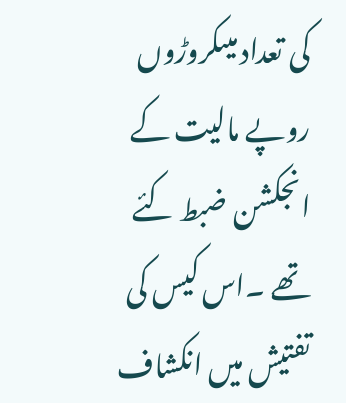کی تعداد میںکروڑوں روپے مالیت کے انجکشن ضبط کئے تھے ۔اس کیس کی تفتیش میں انکشاف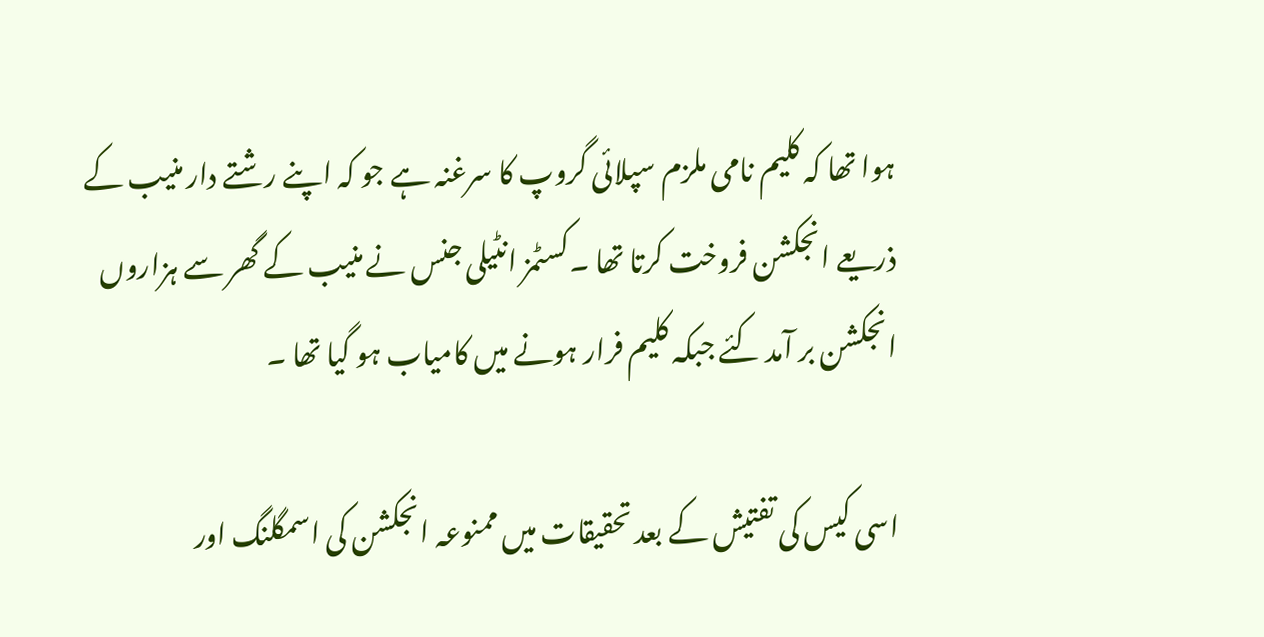ہوا تھا کہ کلیم نامی ملزم سپلائی گروپ کا سرغنہ ہے جو کہ اپنے رشتے دار منیب کے ذریعے انجکشن فروخت کرتا تھا ۔کسٹمز انٹیلی جنس نے منیب کے گھر سے ہزاروں انجکشن بر آمد کئے جبکہ کلیم فرار ہونے میں کامیاب ہو گیا تھا ۔

اسی کیس کی تفتیش کے بعد تحقیقات میں ممنوعہ انجکشن کی اسمگلنگ اور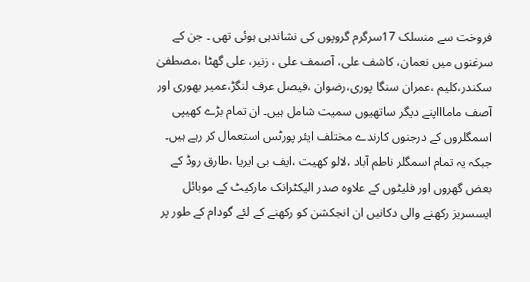فروخت سے منسلک 17سرگرم گروپوں کی نشاندہی ہوئی تھی ۔ جن کے سرغنوں میں نعمان، کاشف علی، آصمف علی ، زنیر، علی گھٹا ،مصطفیٰ سکندر،کلیم ،عمران سنگا پوری،رضوان ،فیصل عرف لنگڑ،عمیر بھوری اور آصف ماماااپنے دیگر ساتھیوں سمیت شامل ہیں۔ ان تمام بڑے کھیپی اسمگلروں کے درجنوں کارندے مختلف ایئر پورٹس استعمال کر رہے ہیں۔ جبکہ یہ تمام اسمگلر ناطم آباد ،لالو کھیت ،ایف بی ایریا ،طارق روڈ کے بعض گھروں اور فلیٹوں کے علاوہ صدر الیکٹرانک مارکیٹ کے موبائل ایسسریز رکھنے والی دکانیں ان انجکشن کو رکھنے کے لئے گودام کے طور پر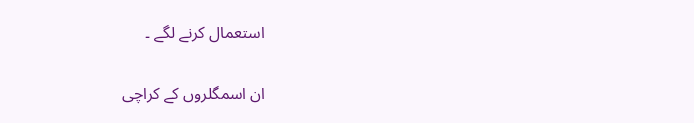استعمال کرنے لگے ۔

ان اسمگلروں کے کراچی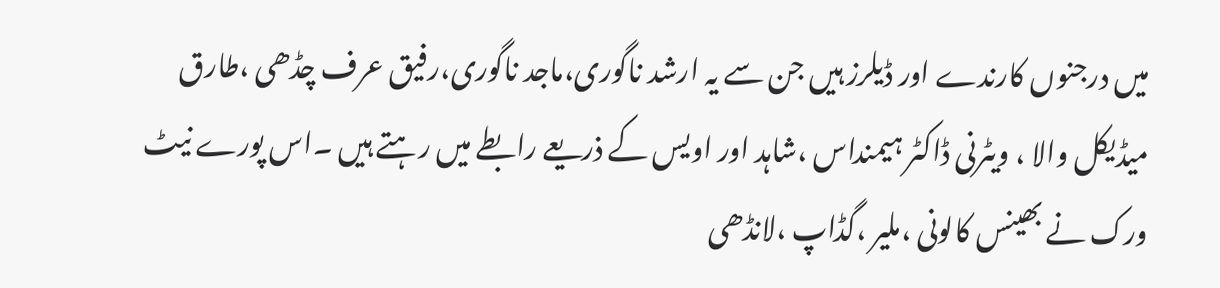میں درجنوں کارندے اور ڈیلرز ہیں جن سے یہ ارشد ناگوری،ماجد ناگوری،رفیق عرف چڈھی ،طارق میڈیکل والا ، ویٹرنی ڈاکٹر ہیمنداس ،شاہد اور اویس کے ذریعے رابطے میں رہتے ہیں ۔اس پورے نیٹ ورک نے بھینس کالونی ،ملیر ،گڈاپ ،لانڈھی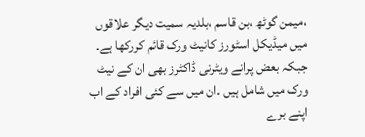،میمن گوٹھ ،بن قاسم ،بلدیہ سمیت دیگر علاقوں میں میڈیکل اسٹورز کانیٹ ورک قائم کررکھا ہے۔ جبکہ بعض پرانے ویٹرنی ڈاکٹرز بھی ان کے نیٹ ورک میں شامل ہیں ۔ان میں سے کئی افراد کے اب اپنے برے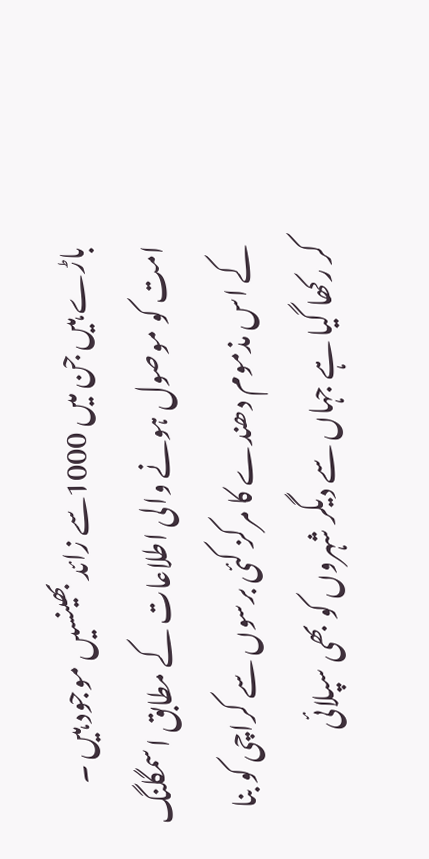باڑے ہیں جن میں 1000سے زائد بھینسیں موجود ہیں ۔
امت کو موصول ہونے والی اطلاعات کے مطابق اسمگلنگ کے اس مذموم دھندے کا مرکز کئی برسوں سے کراچی کو بنا کر رکھا گیا ہے جہاں سے دیگر شہروں کو بھی سپلائی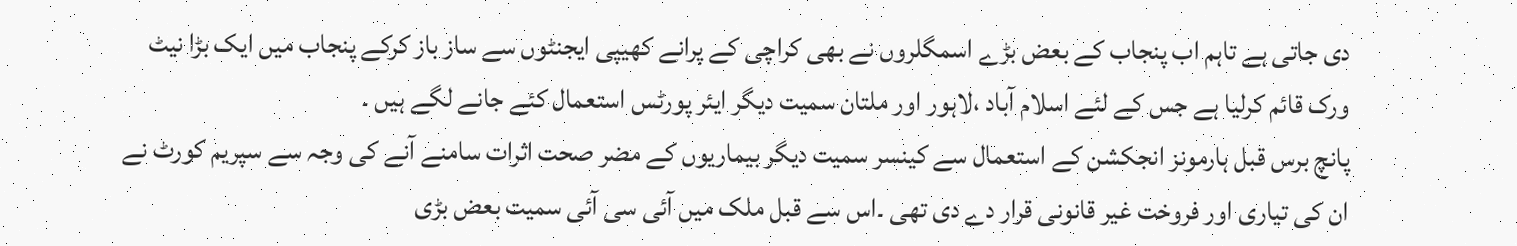دی جاتی ہے تاہم اب پنجاب کے بعض بڑے اسمگلروں نے بھی کراچی کے پرانے کھیپی ایجنٹوں سے ساز باز کرکے پنجاب میں ایک بڑا نیٹ ورک قائم کرلیا ہے جس کے لئے اسلام آباد ،لاہور اور ملتان سمیت دیگر ایئر پورٹس استعمال کئے جانے لگے ہیں ۔
پانچ برس قبل ہارمونز انجکشن کے استعمال سے کینسر سمیت دیگر بیماریوں کے مضر صحت اثرات سامنے آنے کی وجہ سے سپریم کورٹ نے ان کی تیاری اور فروخت غیر قانونی قرار دے دی تھی ۔اس سے قبل ملک میں آئی سی آئی سمیت بعض بڑی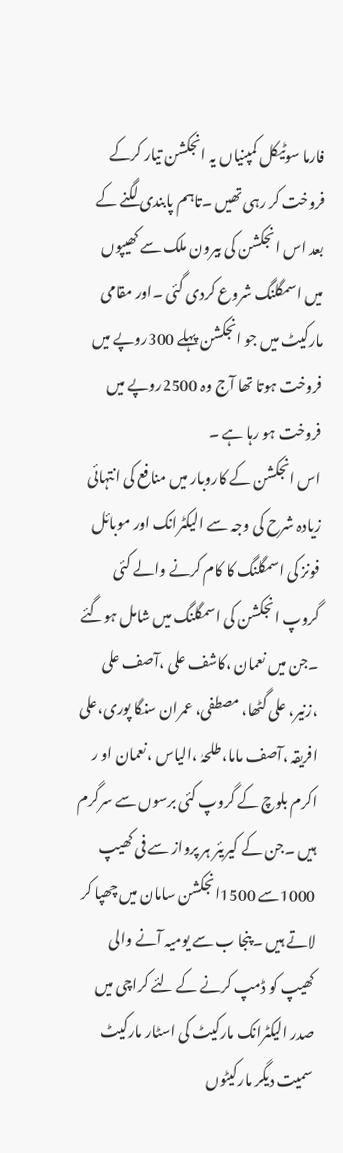فارما سوٹیکل کمپنیاں یہ انجکشن تیار کرکے فروخت کر رہی تھیں ۔تاہم پابندی لگنے کے بعد اس انجکشن کی بیرون ملک سے کھیپوں میں اسمگلنگ شروع کردی گئی ۔اور مقامی مارکیٹ میں جو انجکشن پہلے 300روپے میں فروخت ہوتا تھا آج وہ 2500روپے میں فروخت ہو رہا ہے ۔
اس انجکشن کے کاروبار میں منافع کی انتہائی زیادہ شرح کی وجہ سے الیکٹرانک اور موبائل فونز کی اسمگلنگ کا کام کرنے والے کئی گروپ انجکشن کی اسمگلنگ میں شامل ہوگئے ۔جن میں نعمان ،کاشف علی ،آصف علی ،زنیر، علی گٹھا، مصطفی، عمران سنگا پوری،علی افریقہ ،آصف ماما،طلحہٰ ،الیاس ،نعمان او ر اکرم بلوچ کے گروپ کئی برسوں سے سرگرم ہیں ۔جن کے کیریئر ہر پرواز سے فی کھیپ 1000سے 1500انجکشن سامان میں چھپا کر لاتے ہیں ۔پنجا ب سے یومیہ آنے والی کھیپ کو ڈمپ کرنے کے لئے کراچی میں صدر الیکٹرانک مارکیٹ کی اسٹار مارکیٹ سمیت دیگر مارکیٹوں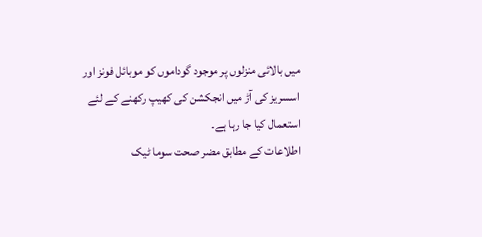میں بالائی منزلوں پر موجود گوداموں کو موبائل فونز اور اسسریز کی آڑ میں انجکشن کی کھیپ رکھنے کے لئے استعمال کیا جا رہا ہے۔
اطلاعات کے مطابق مضر صحت سوما ٹیک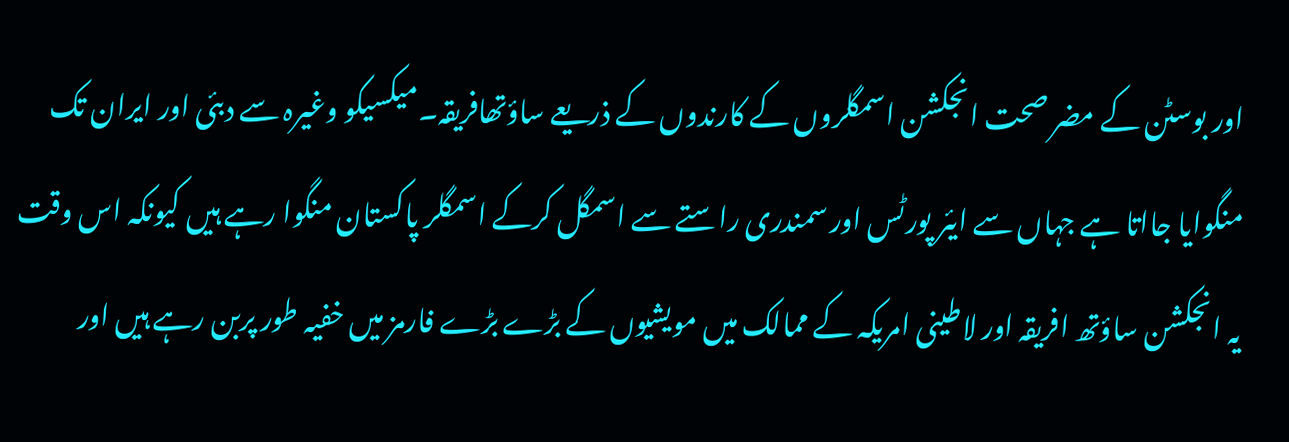اور بوسٹن کے مضر صحت انجکشن اسمگلروں کے کارندوں کے ذریعے ساؤتھافریقہ۔میکسیکو وغیرہ سے دبئی اور ایران تک منگوایا جااتا ہے جہاں سے ایئر پورٹس اور سمندری راستے سے اسمگل کرکے اسمگلر پاکستان منگوا رہے ہیں کیونکہ اس وقت یہ انجکشن ساؤتھ افریقہ اور لاطینی امریکہ کے ممالک میں مویشیوں کے بڑے بڑے فارمز میں خفیہ طور پربن رہے ہیں اور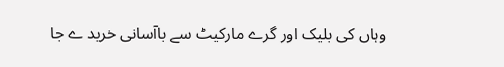وہاں کی بلیک اور گرے مارکیٹ سے باآسانی خرید ے جا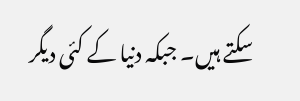سکتے ہیں۔ جبکہ دنیا کے کئی دیگر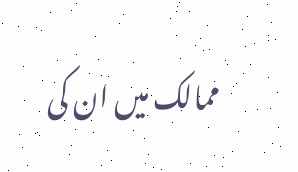ممالک میں ان کی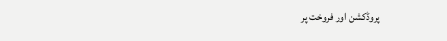پروڈکشن اور فروخت پر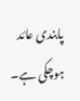پابندی عائد ہوچکی ہے۔